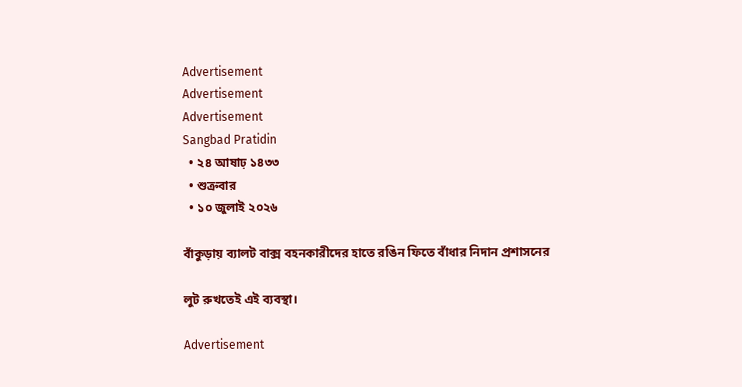Advertisement
Advertisement
Advertisement
Sangbad Pratidin
  • ২৪ আষাঢ় ১৪৩৩
  • শুক্রবার
  • ১০ জুলাই ২০২৬

বাঁকুড়ায় ব্যালট বাক্স বহনকারীদের হাতে রঙিন ফিতে বাঁধার নিদান প্রশাসনের

লুট রুখতেই এই ব্যবস্থা।

Advertisement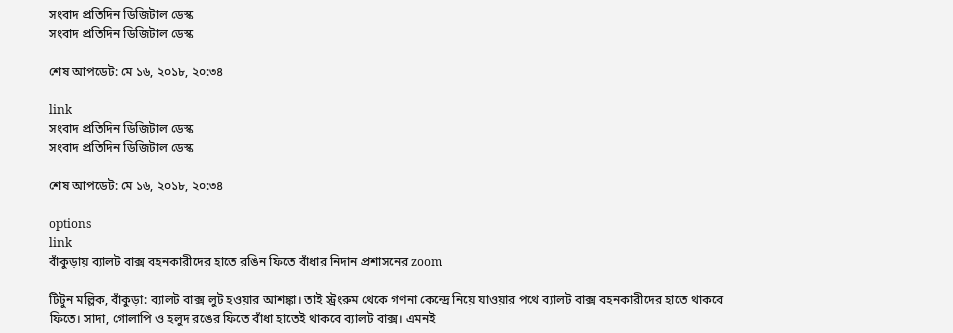সংবাদ প্রতিদিন ডিজিটাল ডেস্ক
সংবাদ প্রতিদিন ডিজিটাল ডেস্ক

শেষ আপডেট: মে ১৬, ২০১৮, ২০:৩৪

link
সংবাদ প্রতিদিন ডিজিটাল ডেস্ক
সংবাদ প্রতিদিন ডিজিটাল ডেস্ক

শেষ আপডেট: মে ১৬, ২০১৮, ২০:৩৪

options
link
বাঁকুড়ায় ব্যালট বাক্স বহনকারীদের হাতে রঙিন ফিতে বাঁধার নিদান প্রশাসনের zoom

টিটুন মল্লিক, বাঁকুড়া: ব্যালট বাক্স লুট হওয়ার আশঙ্কা। তাই স্ট্রংরুম থেকে গণনা কেন্দ্রে নিয়ে যাওয়ার পথে ব্যালট বাক্স বহনকারীদের হাতে থাকবে ফিতে। সাদা, গোলাপি ও হলুদ রঙের ফিতে বাঁধা হাতেই থাকবে ব্যালট বাক্স। এমনই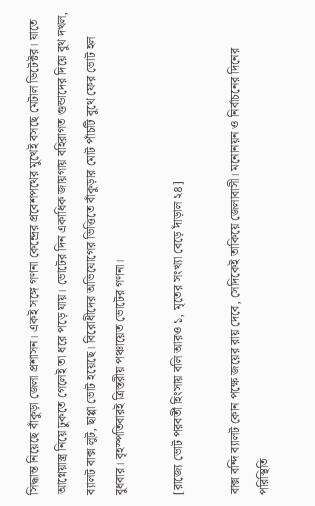সিদ্ধান্ত নিয়েছে বাঁকুড়া জেলা প্রশাসন। একই সঙ্গে গণনা কেন্দ্রের প্রবেশপথের মুখেই বসছে মেটাল ডিটেক্টর। যাতে আগ্নেয়াস্ত্র নিয়ে ঢুকতে গেলেই তা ধরে পড়ে যায়। ভোটের দিন একাধিক জায়গায় বহিরাগত গুন্ডাদের দিয়ে বুথ দখল, ব্যালট বাক্স লুট, ছাপ্পা ভোট হয়েছে। বিরোধীদের অভিযোগের ভিত্তিতে বাঁকুড়ার মোট পাঁচটি বুথে ফের ভোট হল বুধবার। বৃহস্পতিবারই ত্রিস্তরীয় পঞ্চায়েত ভোটের গণনা।

[রাজ্যে ভোট পরবর্তী হিংসায় বলি আরও ১, মৃতের সংখ্যা বেড়ে দাঁড়াল ২৪]

বাক্স বন্দি ব্যালট কোন পক্ষে জয়ের রায় দেবে, সেদিকেই তাকিয়ে জেলাবাসী। মনোনয়ন ও নির্বাচনের দিনের পরিস্থিতি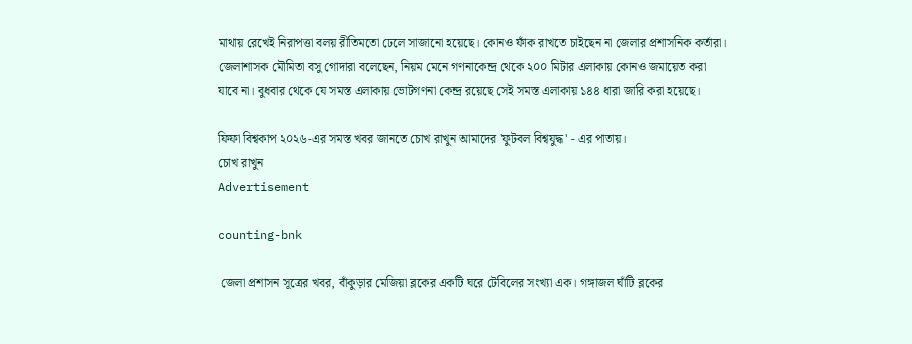মাথায় রেখেই নিরাপত্তা বলয় রীতিমতো ঢেলে সাজানো হয়েছে। কোনও ফাঁক রাখতে চাইছেন না জেলার প্রশাসনিক কর্তারা। জেলাশাসক মৌমিতা বসু গোদারা বলেছেন, নিয়ম মেনে গণনাকেন্দ্র থেকে ২০০ মিটার এলাকায় কোনও জমায়েত করা যাবে না। বুধবার থেকে যে সমস্ত এলাকায় ভোটগণনা কেন্দ্র রয়েছে সেই সমস্ত এলাকায় ১৪৪ ধারা জারি করা হয়েছে।

ফিফা বিশ্বকাপ ২০২৬-এর সমস্ত খবর জানতে চোখ রাখুন আমাদের 'ফুটবল বিশ্বযুদ্ধ' - এর পাতায়।
চোখ রাখুন
Advertisement

counting-bnk

 জেলা প্রশাসন সূত্রের খবর, বাঁকুড়ার মেজিয়া ব্লকের একটি ঘরে টেবিলের সংখ্যা এক। গঙ্গাজল ঘাঁটি ব্লকের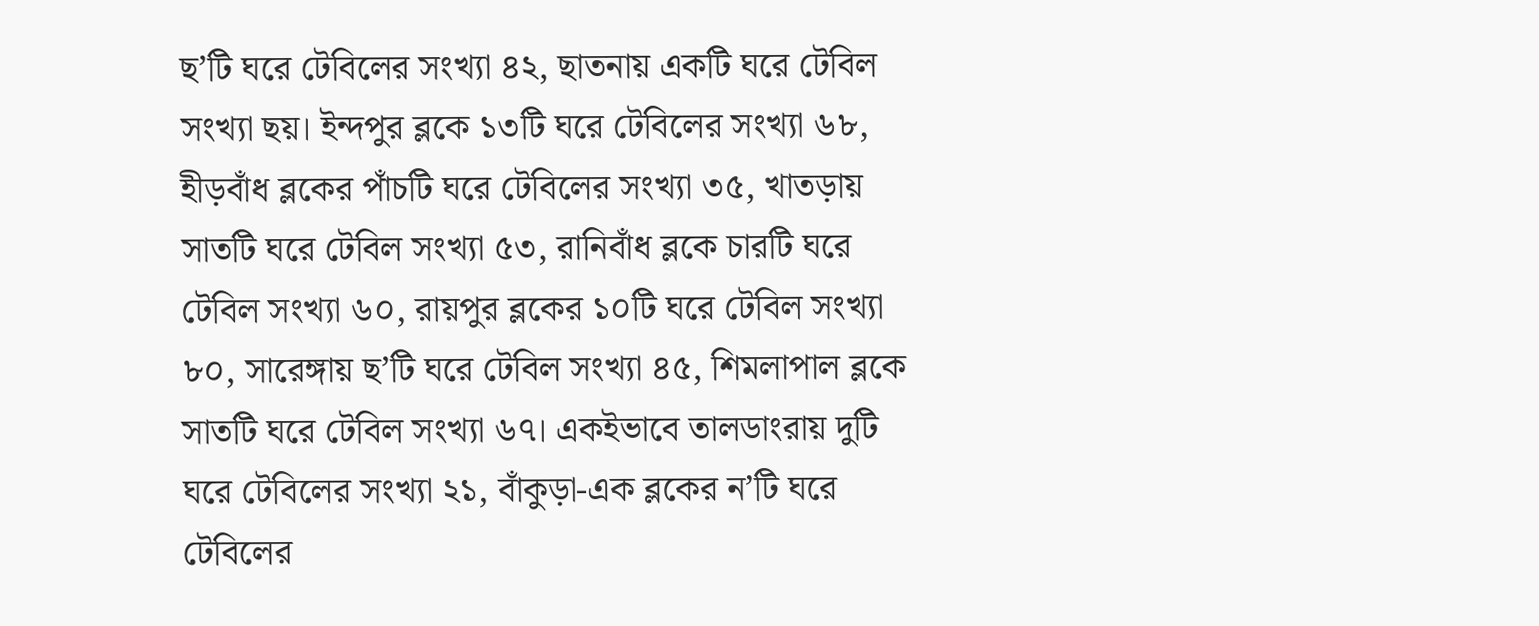ছ’টি ঘরে টেবিলের সংখ্যা ৪২, ছাতনায় একটি ঘরে টেবিল সংখ্যা ছয়। ইন্দপুর ব্লকে ১৩টি ঘরে টেবিলের সংখ্যা ৬৮, হীড়বাঁধ ব্লকের পাঁচটি ঘরে টেবিলের সংখ্যা ৩৫, খাতড়ায় সাতটি ঘরে টেবিল সংখ্যা ৫৩, রানিবাঁধ ব্লকে চারটি ঘরে টেবিল সংখ্যা ৬০, রায়পুর ব্লকের ১০টি ঘরে টেবিল সংখ্যা ৮০, সারেঙ্গায় ছ’টি ঘরে টেবিল সংখ্যা ৪৫, শিমলাপাল ব্লকে সাতটি ঘরে টেবিল সংখ্যা ৬৭। একইভাবে তালডাংরায় দুটি ঘরে টেবিলের সংখ্যা ২১, বাঁকুড়া-এক ব্লকের ন’টি ঘরে টেবিলের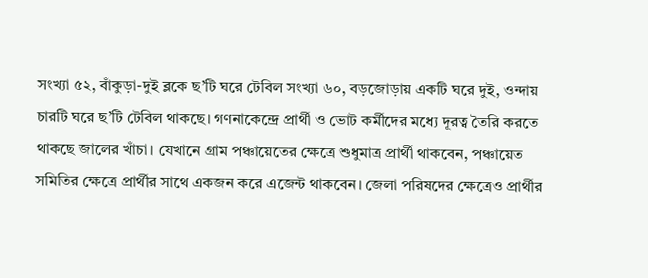সংখ্যা ৫২, বাঁকুড়া-দুই ব্লকে ছ’টি ঘরে টেবিল সংখ্যা ৬০, বড়জোড়ায় একটি ঘরে দুই, ওন্দায় চারটি ঘরে ছ’টি টেবিল থাকছে। গণনাকেন্দ্রে প্রার্থী ও ভোট কর্মীদের মধ্যে দূরত্ব তৈরি করতে থাকছে জালের খাঁচা। যেখানে গ্রাম পঞ্চায়েতের ক্ষেত্রে শুধুমাত্র প্রার্থী থাকবেন, পঞ্চায়েত সমিতির ক্ষেত্রে প্রার্থীর সাথে একজন করে এজেন্ট থাকবেন। জেলা পরিষদের ক্ষেত্রেও প্রার্থীর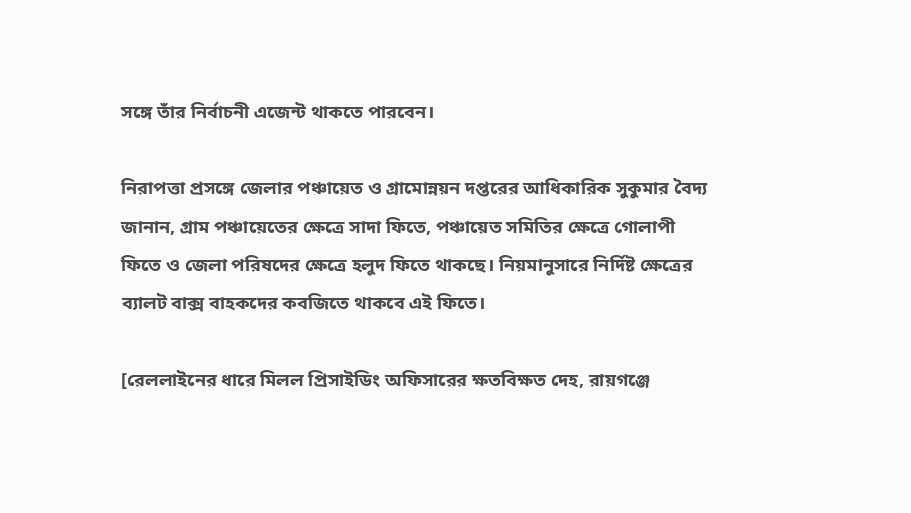সঙ্গে তাঁর নির্বাচনী এজেন্ট থাকতে পারবেন।

নিরাপত্তা প্রসঙ্গে জেলার পঞ্চায়েত ও গ্রামোন্নয়ন দপ্তরের আধিকারিক সুকুমার বৈদ্য জানান, গ্রাম পঞ্চায়েতের ক্ষেত্রে সাদা ফিতে, পঞ্চায়েত সমিতির ক্ষেত্রে গোলাপী ফিতে ও জেলা পরিষদের ক্ষেত্রে হলুদ ফিতে থাকছে। নিয়মানুসারে নির্দিষ্ট ক্ষেত্রের ব্যালট বাক্স বাহকদের কবজিতে থাকবে এই ফিতে।

[রেললাইনের ধারে মিলল প্রিসাইডিং অফিসারের ক্ষতবিক্ষত দেহ, রায়গঞ্জে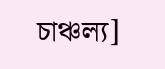চাঞ্চল্য]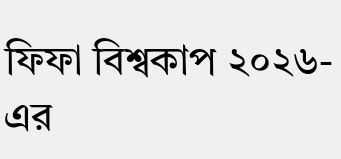ফিফা বিশ্বকাপ ২০২৬-এর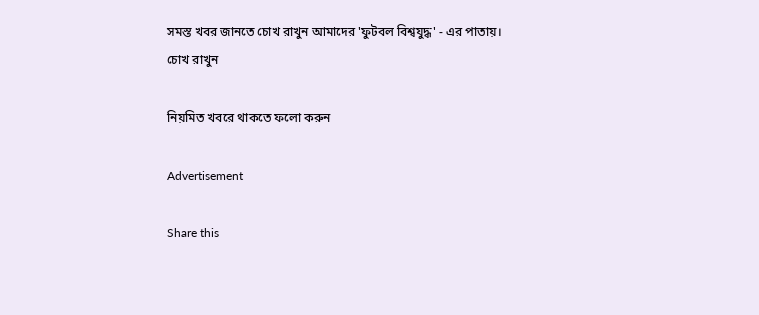সমস্ত খবর জানতে চোখ রাখুন আমাদের 'ফুটবল বিশ্বযুদ্ধ' - এর পাতায়।
চোখ রাখুন

নিয়মিত খবরে থাকতে ফলো করুন

Advertisement

Share this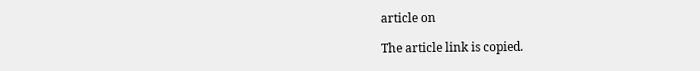article on

The article link is copied.